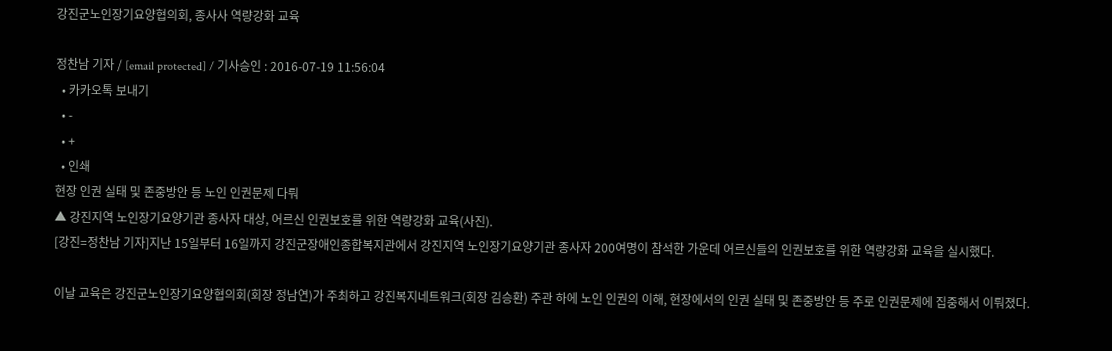강진군노인장기요양협의회, 종사사 역량강화 교육

정찬남 기자 / [email protected] / 기사승인 : 2016-07-19 11:56:04
  • 카카오톡 보내기
  • -
  • +
  • 인쇄
현장 인권 실태 및 존중방안 등 노인 인권문제 다뤄
▲ 강진지역 노인장기요양기관 종사자 대상, 어르신 인권보호를 위한 역량강화 교육(사진).
[강진=정찬남 기자]지난 15일부터 16일까지 강진군장애인종합복지관에서 강진지역 노인장기요양기관 종사자 200여명이 참석한 가운데 어르신들의 인권보호를 위한 역량강화 교육을 실시했다.

이날 교육은 강진군노인장기요양협의회(회장 정남연)가 주최하고 강진복지네트워크(회장 김승환) 주관 하에 노인 인권의 이해, 현장에서의 인권 실태 및 존중방안 등 주로 인권문제에 집중해서 이뤄졌다.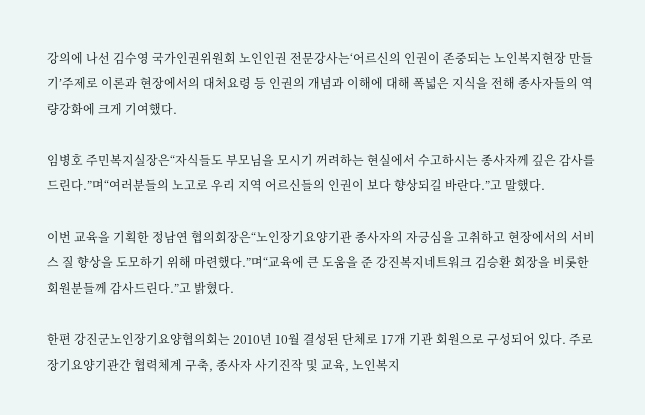강의에 나선 김수영 국가인권위원회 노인인권 전문강사는‘어르신의 인권이 존중되는 노인복지현장 만들기’주제로 이론과 현장에서의 대처요령 등 인권의 개념과 이해에 대해 폭넓은 지식을 전해 종사자들의 역량강화에 크게 기여했다.

임병호 주민복지실장은“자식들도 부모님을 모시기 꺼려하는 현실에서 수고하시는 종사자께 깊은 감사를 드린다.”며“여러분들의 노고로 우리 지역 어르신들의 인권이 보다 향상되길 바란다.”고 말했다.

이번 교육을 기획한 정남연 협의회장은“노인장기요양기관 종사자의 자긍심을 고취하고 현장에서의 서비스 질 향상을 도모하기 위해 마련했다.”며“교육에 큰 도움을 준 강진복지네트워크 김승환 회장을 비롯한 회원분들께 감사드린다.”고 밝혔다.

한편 강진군노인장기요양협의회는 2010년 10월 결성된 단체로 17개 기관 회원으로 구성되어 있다. 주로 장기요양기관간 협력체계 구축, 종사자 사기진작 및 교육, 노인복지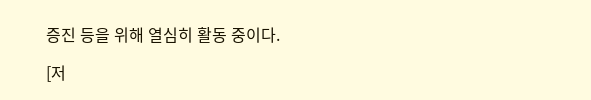증진 등을 위해 열심히 활동 중이다.

[저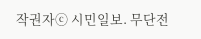작권자ⓒ 시민일보. 무단전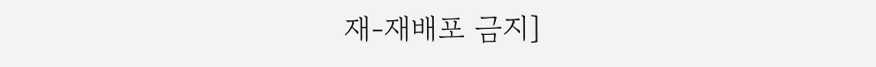재-재배포 금지]